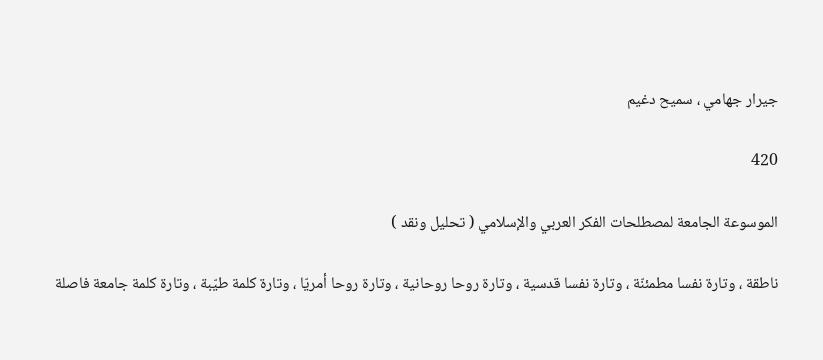جيرار جهامي ، سميح دغيم

420

الموسوعة الجامعة لمصطلحات الفكر العربي والإسلامي ( تحليل ونقد )

ناطقة ، وتارة نفسا مطمئنّة ، وتارة نفسا قدسية ، وتارة روحا روحانية ، وتارة روحا أمريّا ، وتارة كلمة طيّبة ، وتارة كلمة جامعة فاصلة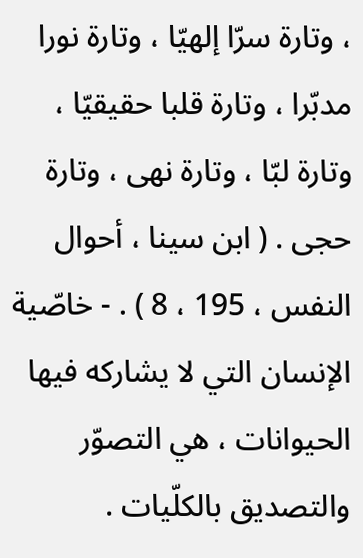، وتارة سرّا إلهيّا ، وتارة نورا مدبّرا ، وتارة قلبا حقيقيّا ، وتارة لبّا ، وتارة نهى ، وتارة حجى . ( ابن سينا ، أحوال النفس ، 195 ، 8 ) . - خاصّية الإنسان التي لا يشاركه فيها الحيوانات ، هي التصوّر والتصديق بالكلّيات .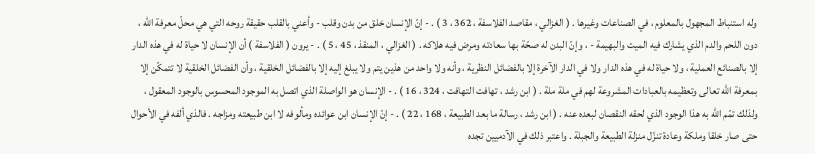وله استنباط المجهول بالمعلوم ، في الصناعات وغيرها . ( الغزالي ، مقاصد الفلاسفة ، 362 ، 3 ) . - إنّ الإنسان خلق من بدن وقلب - وأعني بالقلب حقيقة روحه التي هي محلّ معرفة اللّه ، دون اللحم والدم الذي يشارك فيه الميت والبهيمة - ، وإنّ البدن له صحّة بها سعادته ومرض فيه هلاكه . ( الغزالي ، المنقذ ، 45 ، 5 ) . - يرون ( الفلاسفة ) أن الإنسان لا حياة له في هذه الدار إلا بالصنائع العملية ، ولا حياة له في هذه الدار ولا في الدار الآخرة إلا بالفضائل النظرية ، وأنه ولا واحد من هذين يتم ولا يبلغ إليه إلا بالفضائل الخلقية ، وأن الفضائل الخلقية لا تتمكّن إلا بمعرفة اللّه تعالى وتعظيمه بالعبادات المشروعة لهم في ملة ملة . ( ابن رشد ، تهافت التهافت ، 324 ، 16 ) . - الإنسان هو الواصلة الذي اتصل به الموجود المحسوس بالوجود المعقول ، ولذلك تمّم اللّه به هذا الوجود الذي لحقه النقصان لبعده عنه . ( ابن رشد ، رسالة ما بعد الطبيعة ، 168 ، 22 ) . - إنّ الإنسان ابن عوائده ومألوفه لا ابن طبيعته ومزاجه . فالذي ألفه في الأحوال حتى صار خلقا وملكة وعادة تنزّل منزلة الطبيعة والجبلة . واعتبر ذلك في الآدميين تجده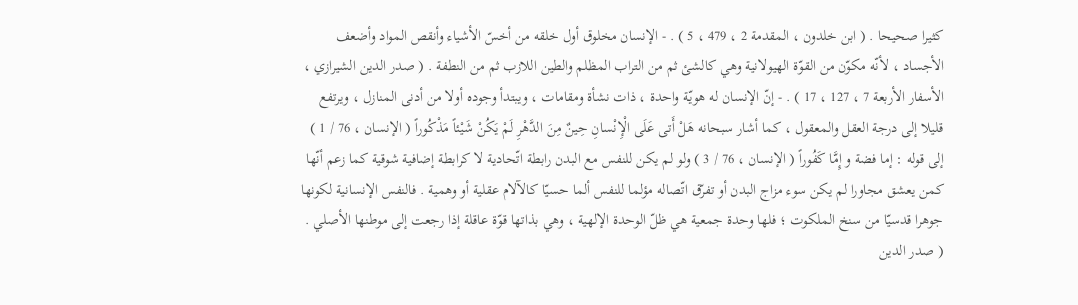كثيرا صحيحا . ( ابن خلدون ، المقدمة 2 ، 479 ، 5 ) . - الإنسان مخلوق أول خلقه من أخسّ الأشياء وأنقص المواد وأضعف الأجساد ، لأنّه مكوّن من القوّة الهيولانية وهي كالشئ ثم من التراب المظلم والطين اللازب ثم من النطفة . ( صدر الدين الشيرازي ، الأسفار الأربعة 7 ، 127 ، 17 ) . - إنّ الإنسان له هويّة واحدة ، ذات نشأة ومقامات ، ويبتدأ وجوده أولا من أدنى المنازل ، ويرتفع قليلا إلى درجة العقل والمعقول ، كما أشار سبحانه هَلْ أَتى عَلَى الْإِنْسانِ حِينٌ مِنَ الدَّهْرِ لَمْ يَكُنْ شَيْئاً مَذْكُوراً ( الإنسان ، 76 / 1 ) إلى قوله : إما فضة و إِمَّا كَفُوراً ( الإنسان ، 76 / 3 ) ولو لم يكن للنفس مع البدن رابطة اتّحادية لا كرابطة إضافية شوقية كما زعم أنّها كمن يعشق مجاورا لم يكن سوء مزاج البدن أو تفرّق اتّصاله مؤلما للنفس ألما حسيّا كالآلام عقلية أو وهمية . فالنفس الإنسانية لكونها جوهرا قدسيّا من سنخ الملكوت ؛ فلها وحدة جمعية هي ظلّ الوحدة الإلهية ، وهي بذاتها قوّة عاقلة إذا رجعت إلى موطنها الأصلي . ( صدر الدين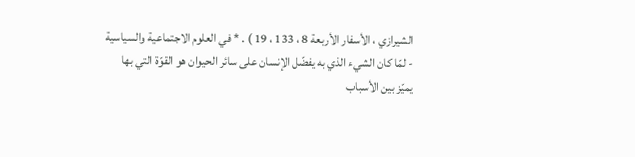الشيرازي ، الأسفار الأربعة 8 ، 133 ، 19 ) . * في العلوم الاجتماعية والسياسية - لمّا كان الشيء الذي به يفضّل الإنسان على سائر الحيوان هو القوّة التي بها يميّز بين الأسباب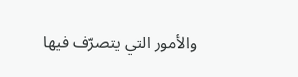والأمور التي يتصرّف فيها